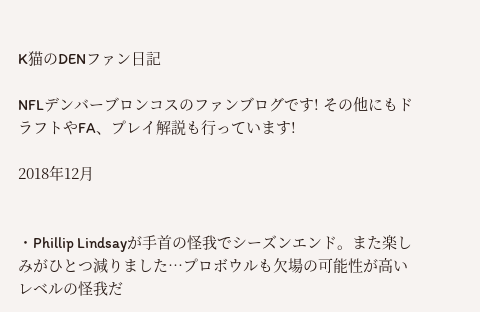K猫のDENファン日記

NFLデンバーブロンコスのファンブログです! その他にもドラフトやFA、プレイ解説も行っています!

2018年12月


・Phillip Lindsayが手首の怪我でシーズンエンド。また楽しみがひとつ減りました…プロボウルも欠場の可能性が高いレベルの怪我だ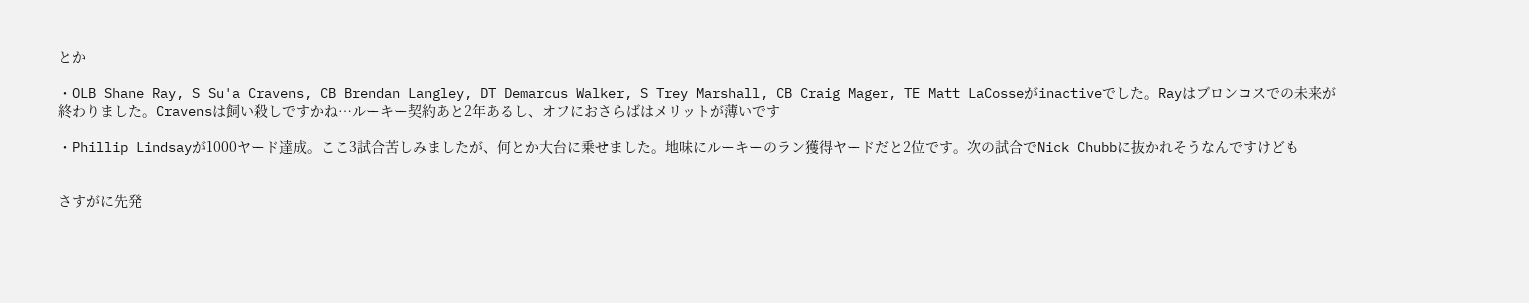とか

・OLB Shane Ray, S Su'a Cravens, CB Brendan Langley, DT Demarcus Walker, S Trey Marshall, CB Craig Mager, TE Matt LaCosseがinactiveでした。Rayはブロンコスでの未来が終わりました。Cravensは飼い殺しですかね…ルーキー契約あと2年あるし、オフにおさらばはメリットが薄いです

・Phillip Lindsayが1000ヤード達成。ここ3試合苦しみましたが、何とか大台に乗せました。地味にルーキーのラン獲得ヤードだと2位です。次の試合でNick Chubbに抜かれそうなんですけども


さすがに先発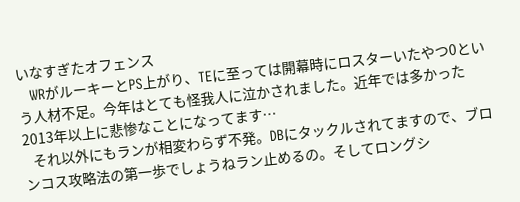いなすぎたオフェンス
   WRがルーキーとPS上がり、TEに至っては開幕時にロスターいたやつ0という人材不足。今年はとても怪我人に泣かされました。近年では多かった2013年以上に悲惨なことになってます…
   それ以外にもランが相変わらず不発。DBにタックルされてますので、ブロンコス攻略法の第一歩でしょうねラン止めるの。そしてロングシ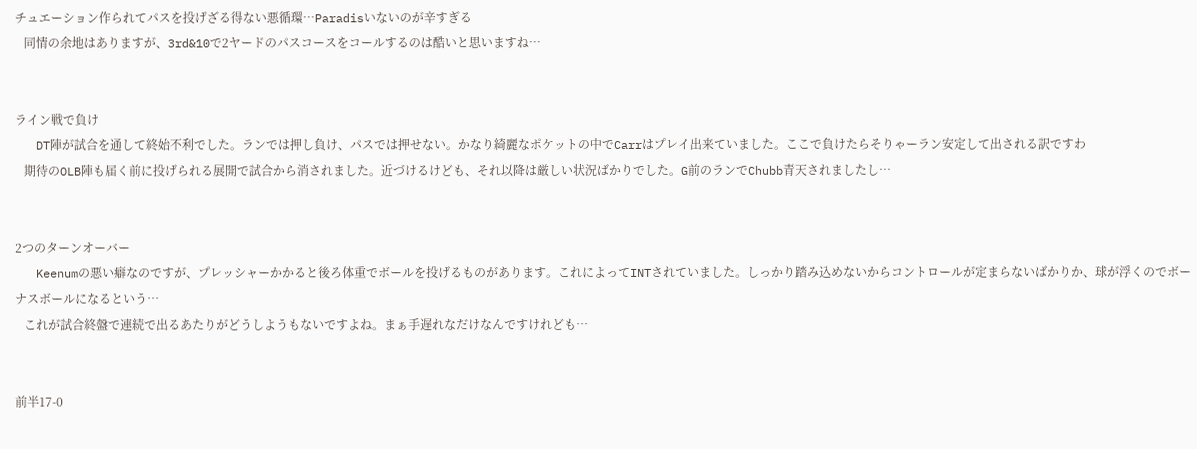チュエーション作られてパスを投げざる得ない悪循環…Paradisいないのが辛すぎる
   同情の余地はありますが、3rd&10で2ヤードのパスコースをコールするのは酷いと思いますね…


ライン戦で負け
   DT陣が試合を通して終始不利でした。ランでは押し負け、パスでは押せない。かなり綺麗なポケットの中でCarrはプレイ出来ていました。ここで負けたらそりゃーラン安定して出される訳ですわ
   期待のOLB陣も届く前に投げられる展開で試合から消されました。近づけるけども、それ以降は厳しい状況ばかりでした。G前のランでChubb青天されましたし…


2つのターンオーバー
   Keenumの悪い癖なのですが、プレッシャーかかると後ろ体重でボールを投げるものがあります。これによってINTされていました。しっかり踏み込めないからコントロールが定まらないばかりか、球が浮くのでボーナスボールになるという…
   これが試合終盤で連続で出るあたりがどうしようもないですよね。まぁ手遅れなだけなんですけれども…


前半17-0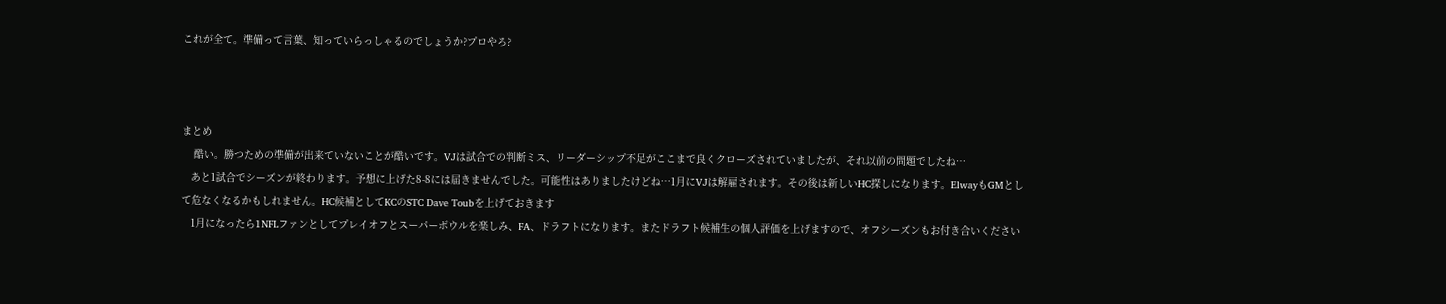これが全て。準備って言葉、知っていらっしゃるのでしょうか?プロやろ?



まとめ
    酷い。勝つための準備が出来ていないことが酷いです。VJは試合での判断ミス、リーダーシップ不足がここまで良くクローズされていましたが、それ以前の問題でしたね…
   あと1試合でシーズンが終わります。予想に上げた8-8には届きませんでした。可能性はありましたけどね…1月にVJは解雇されます。その後は新しいHC探しになります。ElwayもGMとして危なくなるかもしれません。HC候補としてKCのSTC Dave Toubを上げておきます
   1月になったら1NFLファンとしてプレイオフとスーパーボウルを楽しみ、FA、ドラフトになります。またドラフト候補生の個人評価を上げますので、オフシーズンもお付き合いください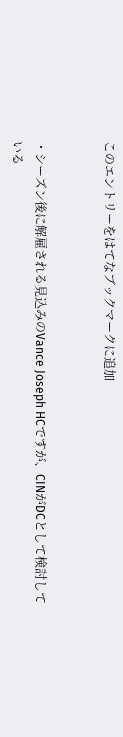このエントリーをはてなブックマークに追加


・シーズン後に解雇される見込みのVance Joseph HCですが、CINがDCとして検討している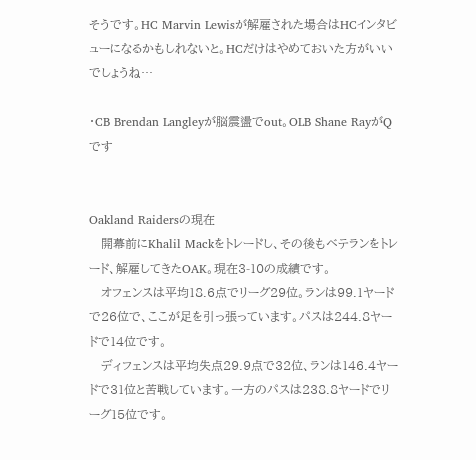そうです。HC Marvin Lewisが解雇された場合はHCインタビューになるかもしれないと。HCだけはやめておいた方がいいでしょうね…

・CB Brendan Langleyが脳震盪でout。OLB Shane RayがQです


Oakland Raidersの現在
   開幕前にKhalil Mackをトレードし、その後もベテランをトレード、解雇してきたOAK。現在3-10の成績です。
   オフェンスは平均18.6点でリーグ29位。ランは99.1ヤードで26位で、ここが足を引っ張っています。パスは244.8ヤードで14位です。
   ディフェンスは平均失点29.9点で32位、ランは146.4ヤードで31位と苦戦しています。一方のパスは238.8ヤードでリーグ15位です。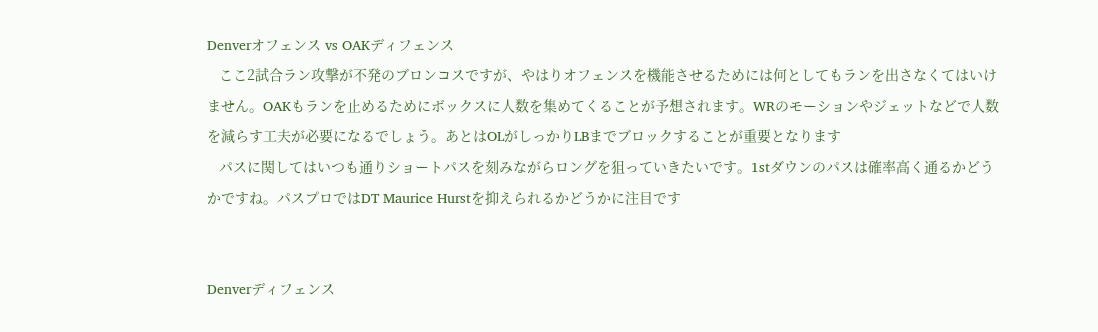Denverオフェンス vs OAKディフェンス
   ここ2試合ラン攻撃が不発のブロンコスですが、やはりオフェンスを機能させるためには何としてもランを出さなくてはいけません。OAKもランを止めるためにボックスに人数を集めてくることが予想されます。WRのモーションやジェットなどで人数を減らす工夫が必要になるでしょう。あとはOLがしっかりLBまでブロックすることが重要となります
   パスに関してはいつも通りショートパスを刻みながらロングを狙っていきたいです。1stダウンのパスは確率高く通るかどうかですね。パスプロではDT Maurice Hurstを抑えられるかどうかに注目です


Denverディフェンス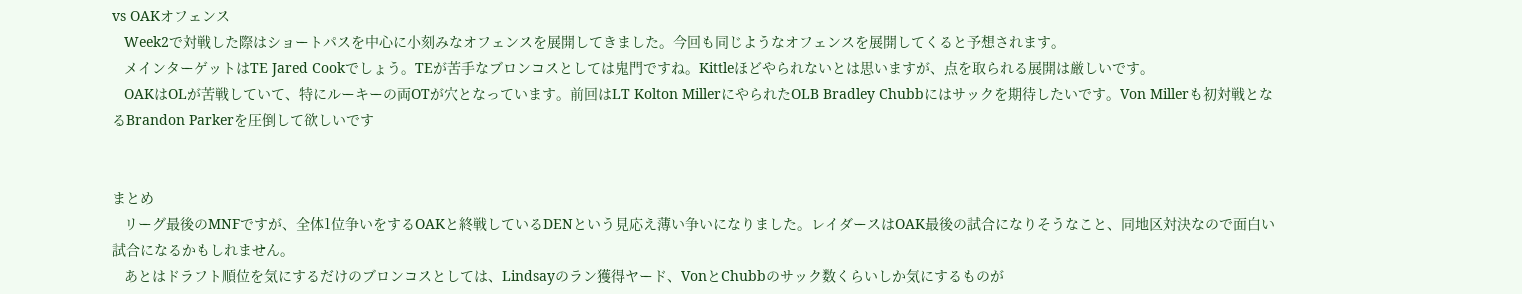vs OAKオフェンス
   Week2で対戦した際はショートパスを中心に小刻みなオフェンスを展開してきました。今回も同じようなオフェンスを展開してくると予想されます。
   メインターゲットはTE Jared Cookでしょう。TEが苦手なブロンコスとしては鬼門ですね。Kittleほどやられないとは思いますが、点を取られる展開は厳しいです。
   OAKはOLが苦戦していて、特にルーキーの両OTが穴となっています。前回はLT Kolton MillerにやられたOLB Bradley Chubbにはサックを期待したいです。Von Millerも初対戦となるBrandon Parkerを圧倒して欲しいです


まとめ
   リーグ最後のMNFですが、全体1位争いをするOAKと終戦しているDENという見応え薄い争いになりました。レイダースはOAK最後の試合になりそうなこと、同地区対決なので面白い試合になるかもしれません。
   あとはドラフト順位を気にするだけのブロンコスとしては、Lindsayのラン獲得ヤード、VonとChubbのサック数くらいしか気にするものが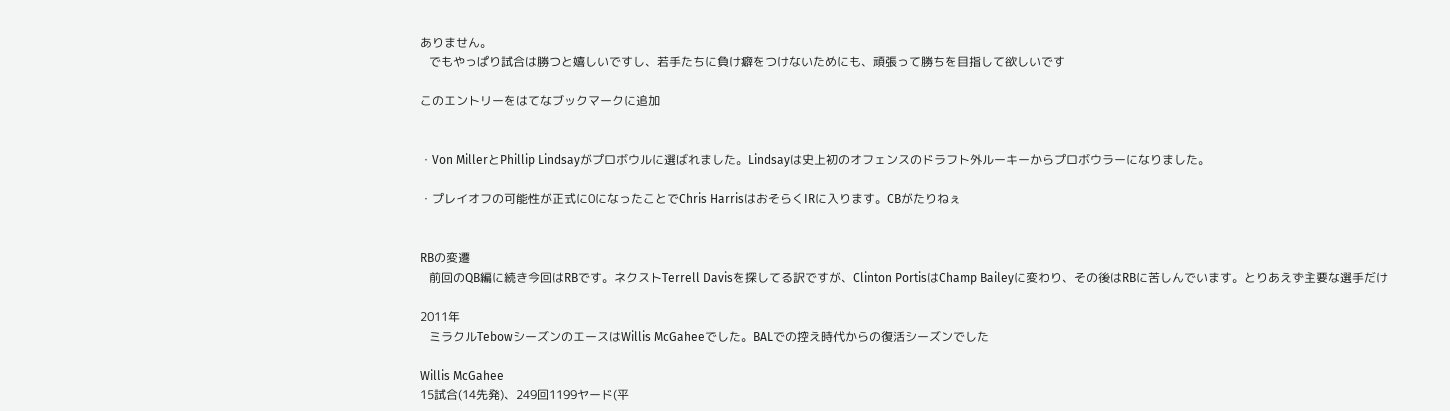ありません。
   でもやっぱり試合は勝つと嬉しいですし、若手たちに負け癖をつけないためにも、頑張って勝ちを目指して欲しいです

このエントリーをはてなブックマークに追加


・Von MillerとPhillip Lindsayがプロボウルに選ばれました。Lindsayは史上初のオフェンスのドラフト外ルーキーからプロボウラーになりました。

・プレイオフの可能性が正式に0になったことでChris HarrisはおそらくIRに入ります。CBがたりねぇ


RBの変遷
   前回のQB編に続き今回はRBです。ネクストTerrell Davisを探してる訳ですが、Clinton PortisはChamp Baileyに変わり、その後はRBに苦しんでいます。とりあえず主要な選手だけ

2011年
   ミラクルTebowシーズンのエースはWillis McGaheeでした。BALでの控え時代からの復活シーズンでした

Willis McGahee
15試合(14先発)、249回1199ヤード(平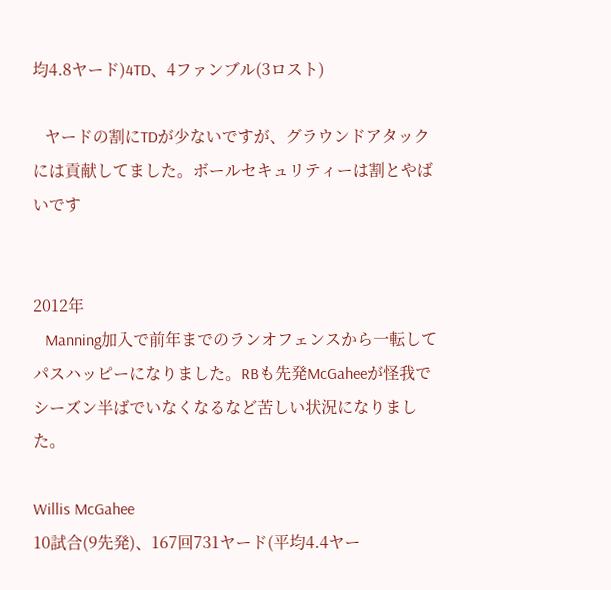均4.8ヤード)4TD、4ファンブル(3ロスト)

   ヤードの割にTDが少ないですが、グラウンドアタックには貢献してました。ボールセキュリティーは割とやばいです


2012年
   Manning加入で前年までのランオフェンスから一転してパスハッピーになりました。RBも先発McGaheeが怪我でシーズン半ばでいなくなるなど苦しい状況になりました。

Willis McGahee
10試合(9先発)、167回731ヤード(平均4.4ヤー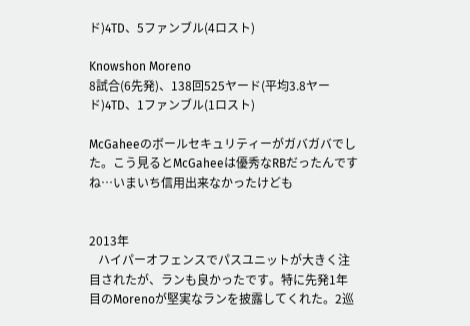ド)4TD、5ファンブル(4ロスト)

Knowshon Moreno
8試合(6先発)、138回525ヤード(平均3.8ヤード)4TD、1ファンブル(1ロスト)

McGaheeのボールセキュリティーがガバガバでした。こう見るとMcGaheeは優秀なRBだったんですね…いまいち信用出来なかったけども


2013年
   ハイパーオフェンスでパスユニットが大きく注目されたが、ランも良かったです。特に先発1年目のMorenoが堅実なランを披露してくれた。2巡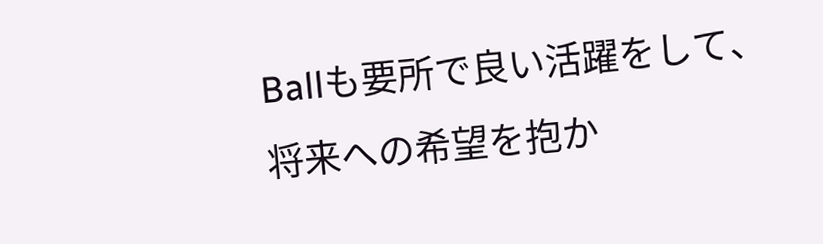Ballも要所で良い活躍をして、将来への希望を抱か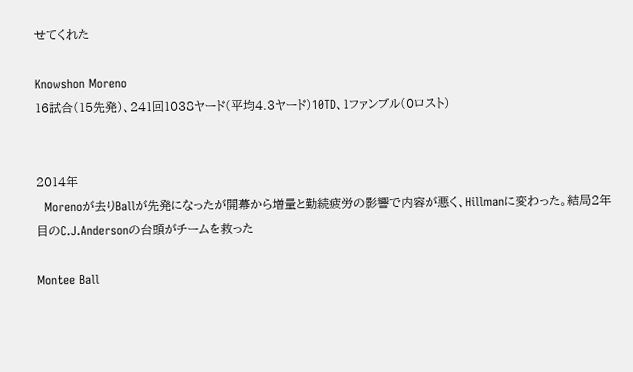せてくれた

Knowshon Moreno
16試合(15先発)、241回1038ヤード(平均4.3ヤード)10TD、1ファンブル(0ロスト)


2014年
  Morenoが去りBallが先発になったが開幕から増量と勤続疲労の影響で内容が悪く、Hillmanに変わった。結局2年目のC.J.Andersonの台頭がチームを救った

Montee Ball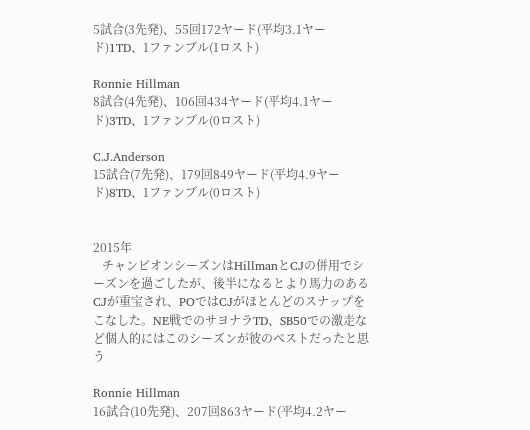5試合(3先発)、55回172ヤード(平均3.1ヤード)1TD、1ファンブル(1ロスト)

Ronnie Hillman
8試合(4先発)、106回434ヤード(平均4.1ヤード)3TD、1ファンブル(0ロスト)

C.J.Anderson
15試合(7先発)、179回849ヤード(平均4.9ヤード)8TD、1ファンブル(0ロスト)


2015年
   チャンピオンシーズンはHillmanとCJの併用でシーズンを過ごしたが、後半になるとより馬力のあるCJが重宝され、POではCJがほとんどのスナップをこなした。NE戦でのサヨナラTD、SB50での激走など個人的にはこのシーズンが彼のベストだったと思う

Ronnie Hillman
16試合(10先発)、207回863ヤード(平均4.2ヤー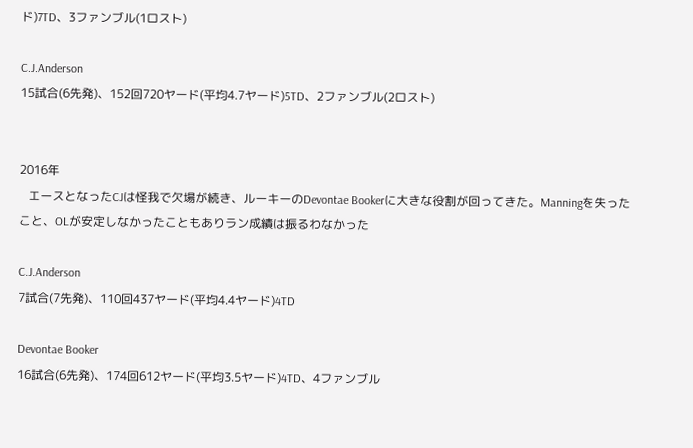ド)7TD、3ファンブル(1ロスト)

C.J.Anderson
15試合(6先発)、152回720ヤード(平均4.7ヤード)5TD、2ファンブル(2ロスト)


2016年
   エースとなったCJは怪我で欠場が続き、ルーキーのDevontae Bookerに大きな役割が回ってきた。Manningを失ったこと、OLが安定しなかったこともありラン成績は振るわなかった

C.J.Anderson
7試合(7先発)、110回437ヤード(平均4.4ヤード)4TD

Devontae Booker
16試合(6先発)、174回612ヤード(平均3.5ヤード)4TD、4ファンブル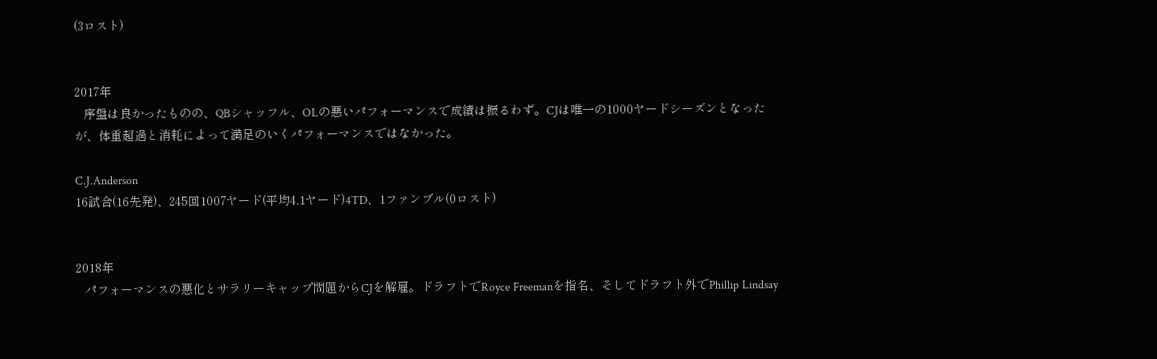(3ロスト)


2017年
   序盤は良かったものの、QBシャッフル、OLの悪いパフォーマンスで成績は振るわず。CJは唯一の1000ヤードシーズンとなったが、体重超過と消耗によって満足のいくパフォーマンスではなかった。

C.J.Anderson
16試合(16先発)、245回1007ヤード(平均4.1ヤード)4TD、1ファンブル(0ロスト)


2018年
   パフォーマンスの悪化とサラリーキャップ問題からCJを解雇。ドラフトでRoyce Freemanを指名、そしてドラフト外でPhillip Lindsay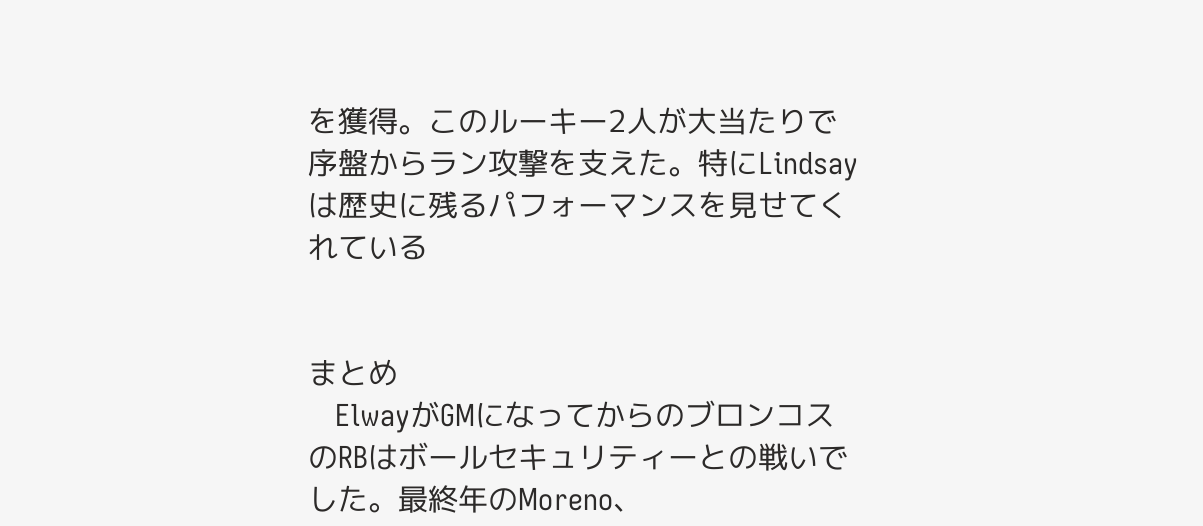を獲得。このルーキー2人が大当たりで序盤からラン攻撃を支えた。特にLindsayは歴史に残るパフォーマンスを見せてくれている


まとめ
   ElwayがGMになってからのブロンコスのRBはボールセキュリティーとの戦いでした。最終年のMoreno、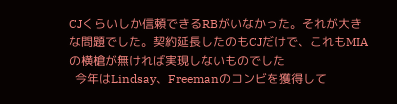CJくらいしか信頼できるRBがいなかった。それが大きな問題でした。契約延長したのもCJだけで、これもMIAの横槍が無ければ実現しないものでした
  今年はLindsay、Freemanのコンビを獲得して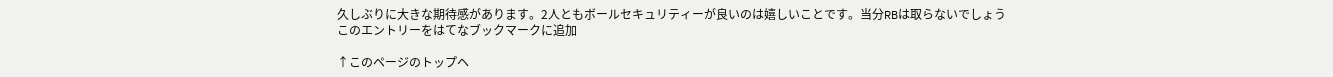久しぶりに大きな期待感があります。2人ともボールセキュリティーが良いのは嬉しいことです。当分RBは取らないでしょう
このエントリーをはてなブックマークに追加

↑このページのトップヘ